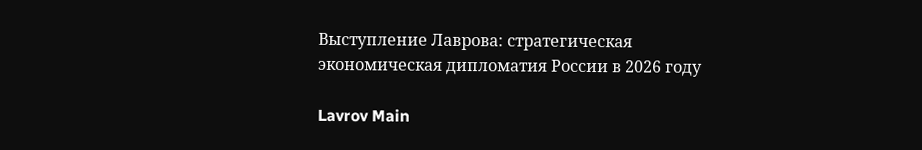Выступление Лаврова: стратегическая экономическая дипломатия России в 2026 году

Lavrov Main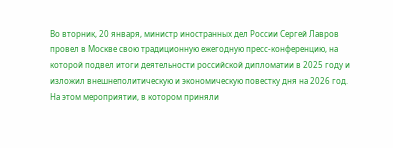Во вторник, 20 января, министр иностранных дел России Сергей Лавров провел в Москве свою традиционную ежегодную пресс-конференцию, на которой подвел итоги деятельности российской дипломатии в 2025 году и изложил внешнеполитическую и экономическую повестку дня на 2026 год. На этом мероприятии, в котором приняли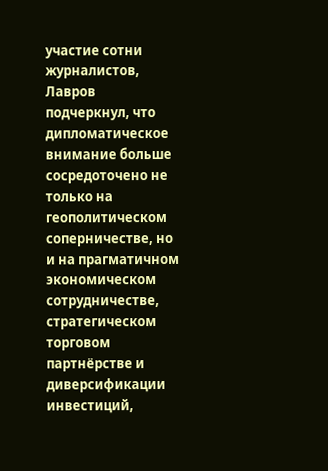участие сотни журналистов, Лавров подчеркнул, что дипломатическое внимание больше сосредоточено не только на геополитическом соперничестве, но и на прагматичном экономическом сотрудничестве, стратегическом торговом партнёрстве и диверсификации инвестиций,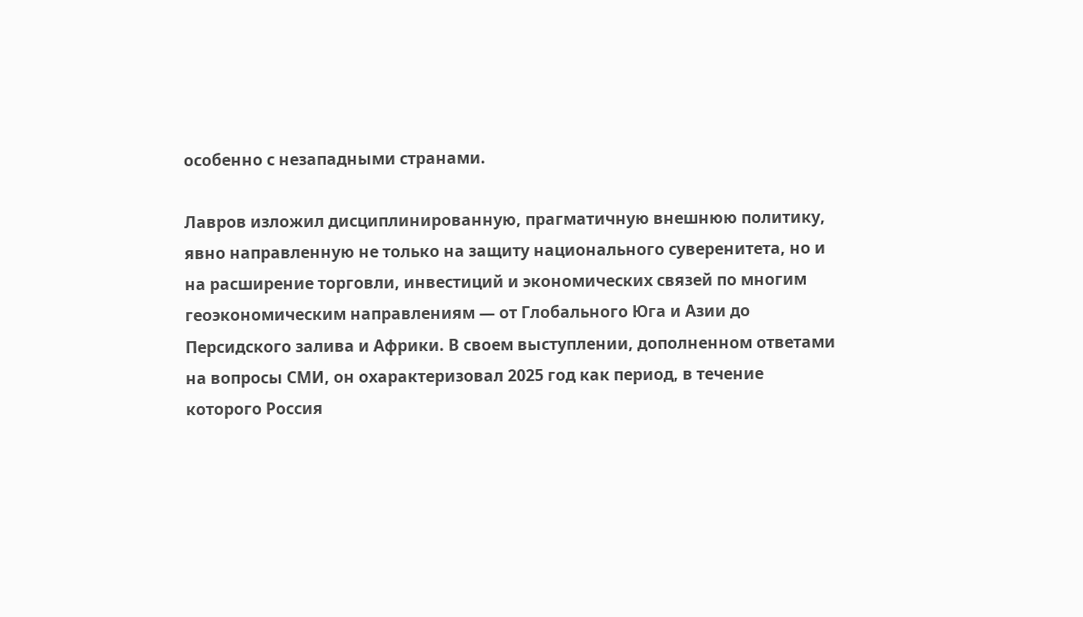особенно с незападными странами.

Лавров изложил дисциплинированную, прагматичную внешнюю политику, явно направленную не только на защиту национального суверенитета, но и на расширение торговли, инвестиций и экономических связей по многим геоэкономическим направлениям — от Глобального Юга и Азии до Персидского залива и Африки. В своем выступлении, дополненном ответами на вопросы СМИ, он охарактеризовал 2025 год как период, в течение которого Россия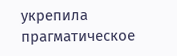укрепила прагматическое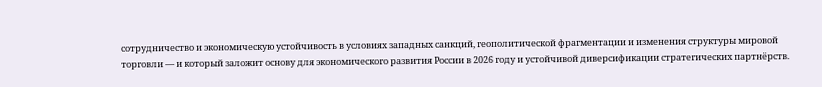сотрудничество и экономическую устойчивость в условиях западных санкций, геополитической фрагментации и изменения структуры мировой торговли — и который заложит основу для экономического развития России в 2026 году и устойчивой диверсификации стратегических партнёрств.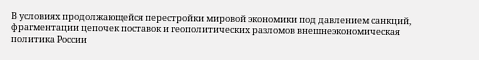В условиях продолжающейся перестройки мировой экономики под давлением санкций, фрагментации цепочек поставок и геополитических разломов внешнеэкономическая политика России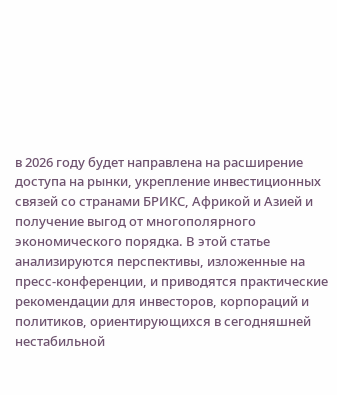в 2026 году будет направлена на расширение доступа на рынки, укрепление инвестиционных связей со странами БРИКС, Африкой и Азией и получение выгод от многополярного экономического порядка. В этой статье анализируются перспективы, изложенные на пресс-конференции, и приводятся практические рекомендации для инвесторов, корпораций и политиков, ориентирующихся в сегодняшней нестабильной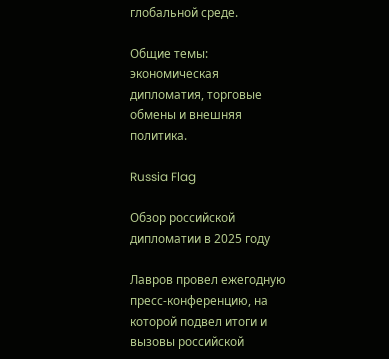глобальной среде.

Общие темы: экономическая дипломатия, торговые обмены и внешняя политика.

Russia Flag

Обзор российской дипломатии в 2025 году

Лавров провел ежегодную пресс-конференцию, на которой подвел итоги и вызовы российской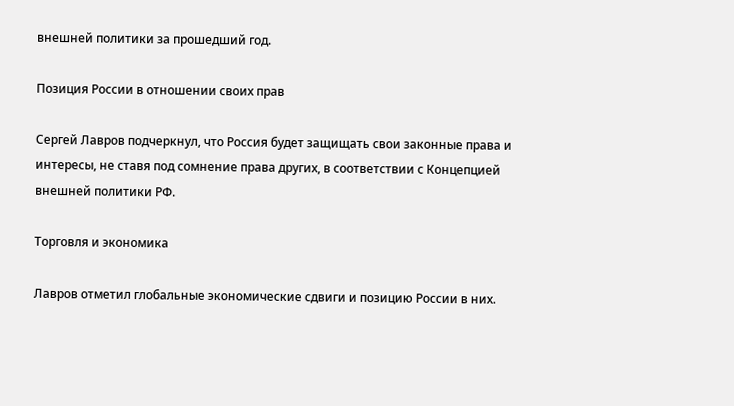внешней политики за прошедший год.

Позиция России в отношении своих прав

Сергей Лавров подчеркнул, что Россия будет защищать свои законные права и интересы, не ставя под сомнение права других, в соответствии с Концепцией внешней политики РФ.

Торговля и экономика

Лавров отметил глобальные экономические сдвиги и позицию России в них.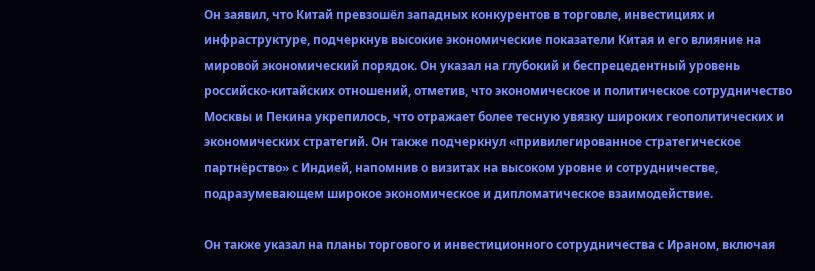Он заявил, что Китай превзошёл западных конкурентов в торговле, инвестициях и инфраструктуре, подчеркнув высокие экономические показатели Китая и его влияние на мировой экономический порядок. Он указал на глубокий и беспрецедентный уровень российско-китайских отношений, отметив, что экономическое и политическое сотрудничество Москвы и Пекина укрепилось, что отражает более тесную увязку широких геополитических и экономических стратегий. Он также подчеркнул «привилегированное стратегическое партнёрство» с Индией, напомнив о визитах на высоком уровне и сотрудничестве, подразумевающем широкое экономическое и дипломатическое взаимодействие.

Он также указал на планы торгового и инвестиционного сотрудничества с Ираном, включая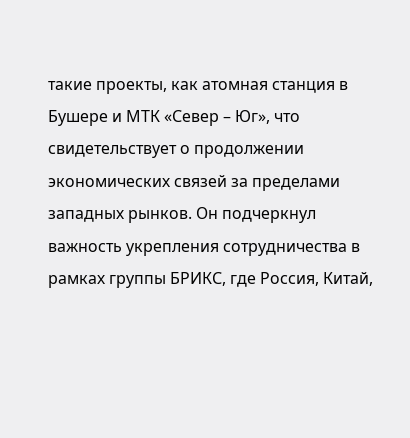такие проекты, как атомная станция в Бушере и МТК «Север – Юг», что свидетельствует о продолжении экономических связей за пределами западных рынков. Он подчеркнул важность укрепления сотрудничества в рамках группы БРИКС, где Россия, Китай,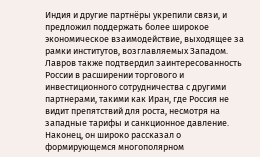Индия и другие партнёры укрепили связи, и предложил поддержать более широкое экономическое взаимодействие, выходящее за рамки институтов, возглавляемых Западом. Лавров также подтвердил заинтересованность России в расширении торгового и инвестиционного сотрудничества с другими партнерами, такими как Иран, где Россия не видит препятствий для роста, несмотря на западные тарифы и санкционное давление. Наконец, он широко рассказал о формирующемся многополярном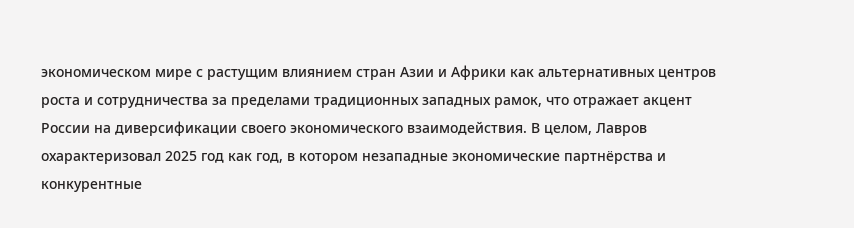экономическом мире с растущим влиянием стран Азии и Африки как альтернативных центров роста и сотрудничества за пределами традиционных западных рамок, что отражает акцент России на диверсификации своего экономического взаимодействия. В целом, Лавров охарактеризовал 2025 год как год, в котором незападные экономические партнёрства и конкурентные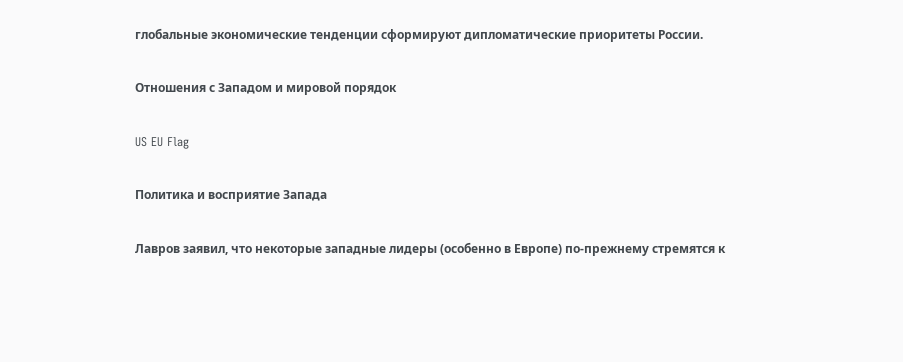глобальные экономические тенденции сформируют дипломатические приоритеты России.

Отношения с Западом и мировой порядок

US EU Flag

Политика и восприятие Запада

Лавров заявил, что некоторые западные лидеры (особенно в Европе) по-прежнему стремятся к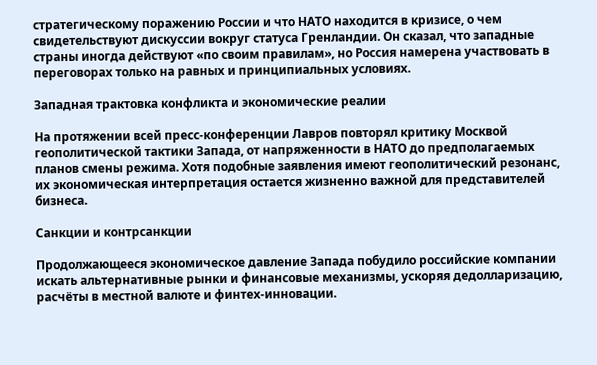стратегическому поражению России и что НАТО находится в кризисе, о чем свидетельствуют дискуссии вокруг статуса Гренландии. Он сказал, что западные страны иногда действуют «по своим правилам», но Россия намерена участвовать в переговорах только на равных и принципиальных условиях.

Западная трактовка конфликта и экономические реалии

На протяжении всей пресс-конференции Лавров повторял критику Москвой геополитической тактики Запада, от напряженности в НАТО до предполагаемых планов смены режима. Хотя подобные заявления имеют геополитический резонанс, их экономическая интерпретация остается жизненно важной для представителей бизнеса.

Санкции и контрсанкции

Продолжающееся экономическое давление Запада побудило российские компании искать альтернативные рынки и финансовые механизмы, ускоряя дедолларизацию, расчёты в местной валюте и финтех-инновации.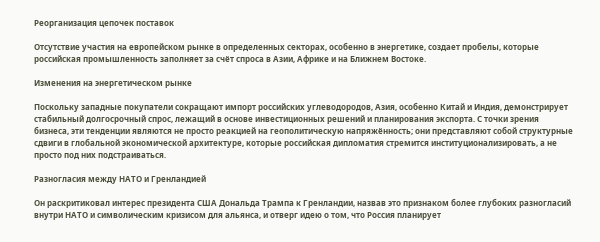Реорганизация цепочек поставок

Отсутствие участия на европейском рынке в определенных секторах, особенно в энергетике, создает пробелы, которые российская промышленность заполняет за счёт спроса в Азии, Африке и на Ближнем Востоке.

Изменения на энергетическом рынке

Поскольку западные покупатели сокращают импорт российских углеводородов, Азия, особенно Китай и Индия, демонстрирует стабильный долгосрочный спрос, лежащий в основе инвестиционных решений и планирования экспорта. С точки зрения бизнеса, эти тенденции являются не просто реакцией на геополитическую напряжённость; они представляют собой структурные сдвиги в глобальной экономической архитектуре, которые российская дипломатия стремится институционализировать, а не просто под них подстраиваться.

Разногласия между НАТО и Гренландией

Он раскритиковал интерес президента США Дональда Трампа к Гренландии, назвав это признаком более глубоких разногласий внутри НАТО и символическим кризисом для альянса, и отверг идею о том, что Россия планирует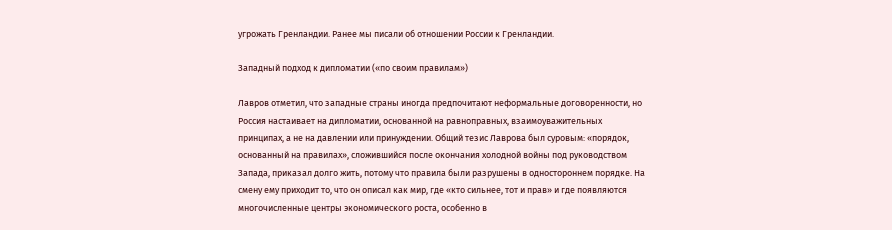угрожать Гренландии. Ранее мы писали об отношении России к Гренландии.

Западный подход к дипломатии («по своим правилам»)

Лавров отметил, что западные страны иногда предпочитают неформальные договоренности, но Россия настаивает на дипломатии, основанной на равноправных, взаимоуважительных принципах, а не на давлении или принуждении. Общий тезис Лаврова был суровым: «порядок, основанный на правилах», сложившийся после окончания холодной войны под руководством Запада, приказал долго жить, потому что правила были разрушены в одностороннем порядке. На смену ему приходит то, что он описал как мир, где «кто сильнее, тот и прав» и где появляются многочисленные центры экономического роста, особенно в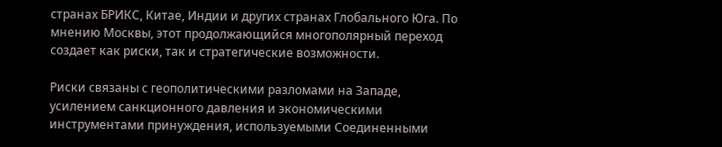странах БРИКС, Китае, Индии и других странах Глобального Юга. По мнению Москвы, этот продолжающийся многополярный переход создает как риски, так и стратегические возможности.

Риски связаны с геополитическими разломами на Западе, усилением санкционного давления и экономическими инструментами принуждения, используемыми Соединенными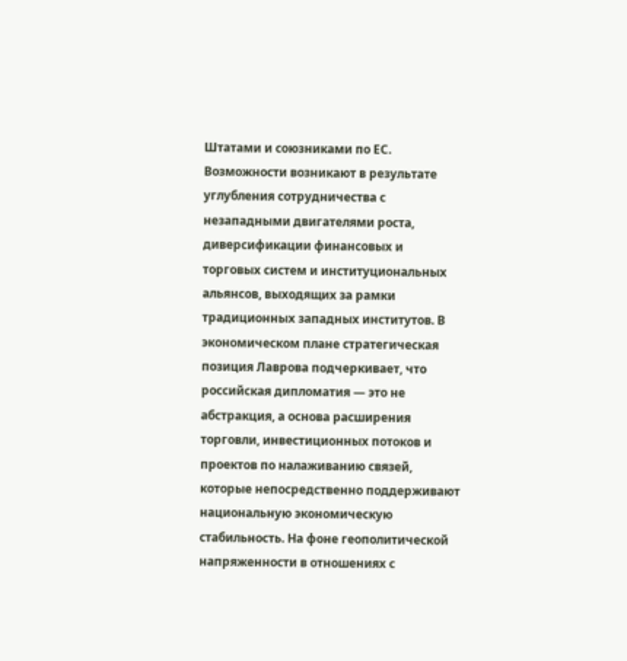Штатами и союзниками по ЕС. Возможности возникают в результате углубления сотрудничества с незападными двигателями роста, диверсификации финансовых и торговых систем и институциональных альянсов, выходящих за рамки традиционных западных институтов. В экономическом плане стратегическая позиция Лаврова подчеркивает, что российская дипломатия — это не абстракция, а основа расширения торговли, инвестиционных потоков и проектов по налаживанию связей, которые непосредственно поддерживают национальную экономическую стабильность. На фоне геополитической напряженности в отношениях с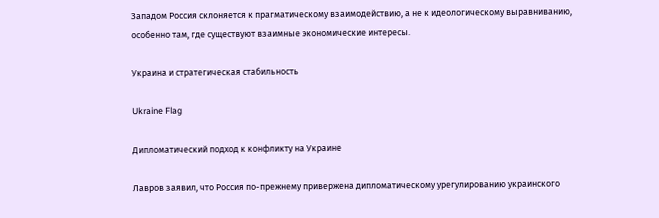Западом Россия склоняется к прагматическому взаимодействию, а не к идеологическому выравниванию, особенно там, где существуют взаимные экономические интересы.

Украина и стратегическая стабильность

Ukraine Flag

Дипломатический подход к конфликту на Украине

Лавров заявил, что Россия по-прежнему привержена дипломатическому урегулированию украинского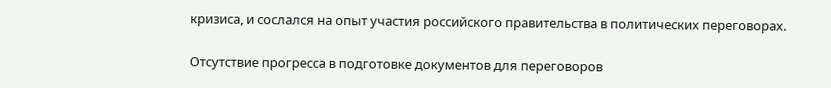кризиса, и сослался на опыт участия российского правительства в политических переговорах.

Отсутствие прогресса в подготовке документов для переговоров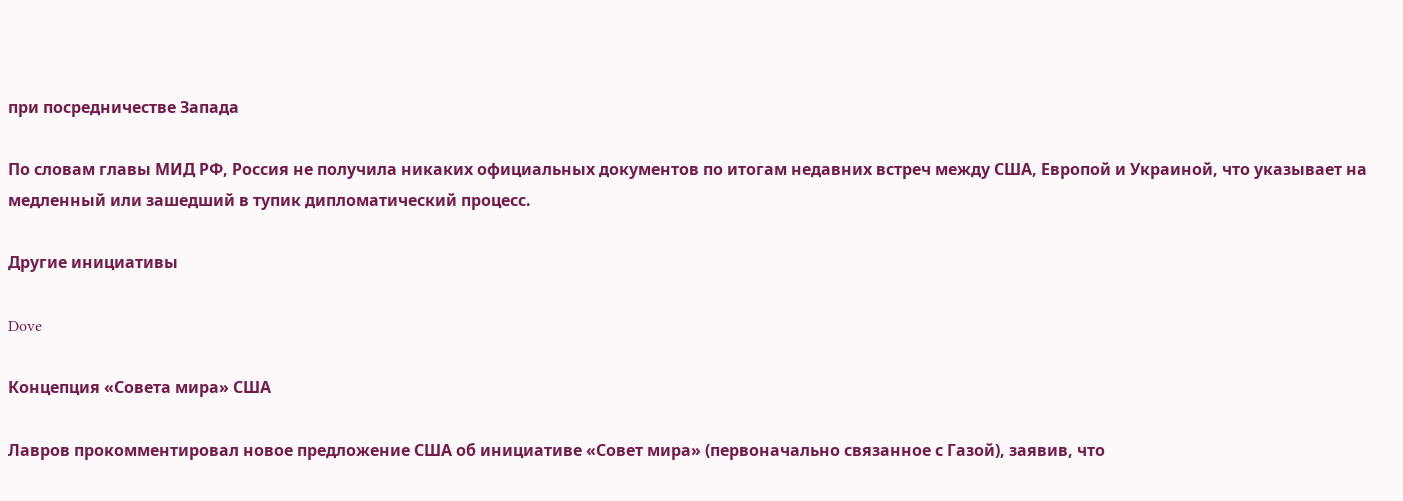при посредничестве Запада

По словам главы МИД РФ, Россия не получила никаких официальных документов по итогам недавних встреч между США, Европой и Украиной, что указывает на медленный или зашедший в тупик дипломатический процесс.

Другие инициативы

Dove

Концепция «Совета мира» США

Лавров прокомментировал новое предложение США об инициативе «Совет мира» (первоначально связанное с Газой), заявив, что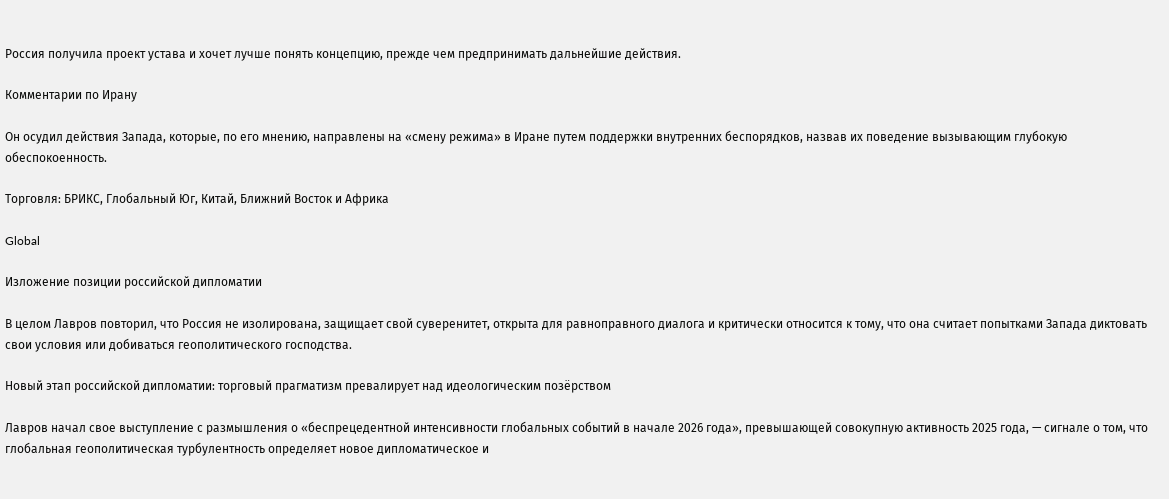Россия получила проект устава и хочет лучше понять концепцию, прежде чем предпринимать дальнейшие действия.

Комментарии по Ирану

Он осудил действия Запада, которые, по его мнению, направлены на «смену режима» в Иране путем поддержки внутренних беспорядков, назвав их поведение вызывающим глубокую обеспокоенность.

Торговля: БРИКС, Глобальный Юг, Китай, Ближний Восток и Африка

Global

Изложение позиции российской дипломатии

В целом Лавров повторил, что Россия не изолирована, защищает свой суверенитет, открыта для равноправного диалога и критически относится к тому, что она считает попытками Запада диктовать свои условия или добиваться геополитического господства.

Новый этап российской дипломатии: торговый прагматизм превалирует над идеологическим позёрством

Лавров начал свое выступление с размышления о «беспрецедентной интенсивности глобальных событий в начале 2026 года», превышающей совокупную активность 2025 года, — сигнале о том, что глобальная геополитическая турбулентность определяет новое дипломатическое и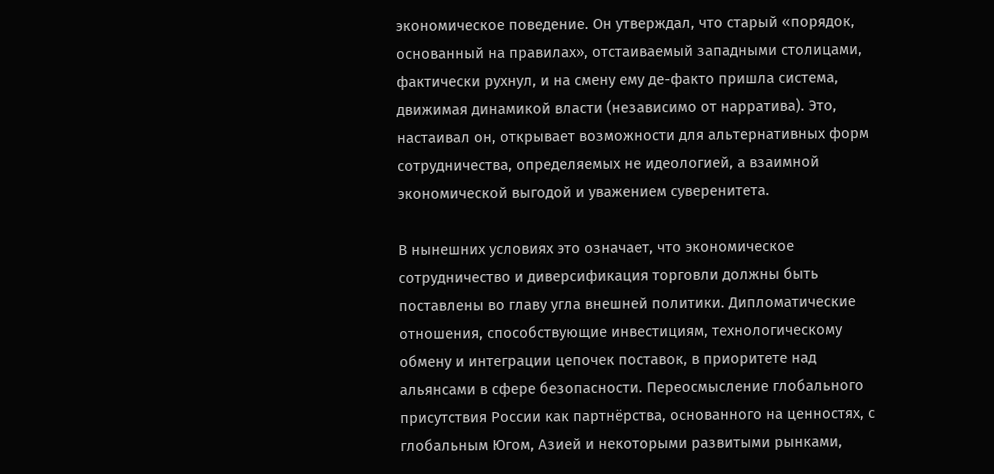экономическое поведение. Он утверждал, что старый «порядок, основанный на правилах», отстаиваемый западными столицами, фактически рухнул, и на смену ему де-факто пришла система, движимая динамикой власти (независимо от нарратива). Это, настаивал он, открывает возможности для альтернативных форм сотрудничества, определяемых не идеологией, а взаимной экономической выгодой и уважением суверенитета.

В нынешних условиях это означает, что экономическое сотрудничество и диверсификация торговли должны быть поставлены во главу угла внешней политики. Дипломатические отношения, способствующие инвестициям, технологическому обмену и интеграции цепочек поставок, в приоритете над альянсами в сфере безопасности. Переосмысление глобального присутствия России как партнёрства, основанного на ценностях, с глобальным Югом, Азией и некоторыми развитыми рынками,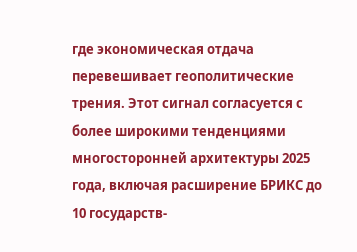где экономическая отдача перевешивает геополитические трения. Этот сигнал согласуется с более широкими тенденциями многосторонней архитектуры 2025 года, включая расширение БРИКС до 10 государств-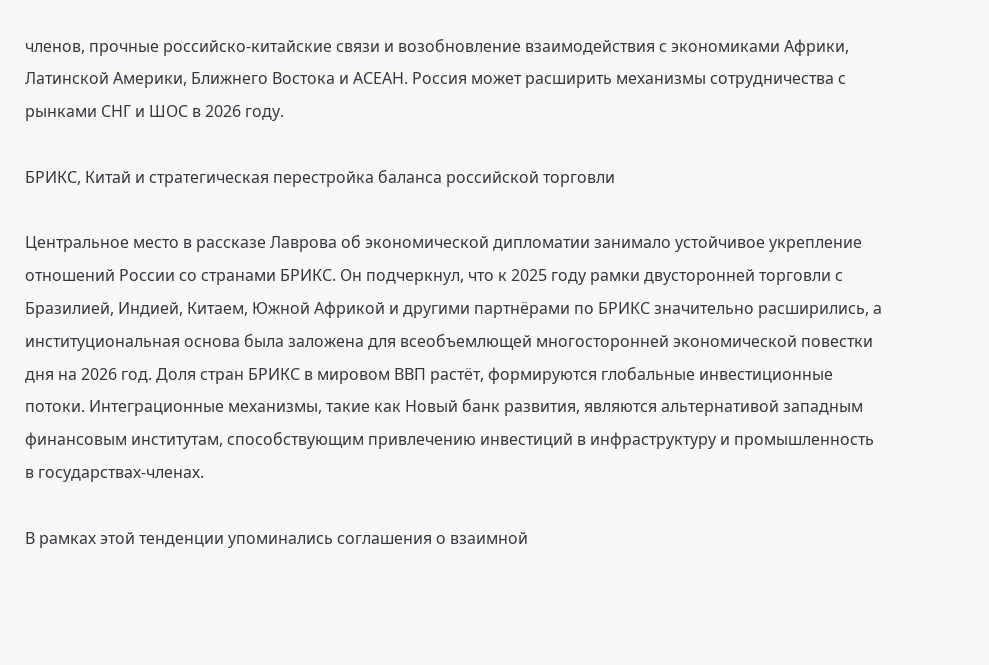членов, прочные российско-китайские связи и возобновление взаимодействия с экономиками Африки, Латинской Америки, Ближнего Востока и АСЕАН. Россия может расширить механизмы сотрудничества с рынками СНГ и ШОС в 2026 году.

БРИКС, Китай и стратегическая перестройка баланса российской торговли

Центральное место в рассказе Лаврова об экономической дипломатии занимало устойчивое укрепление отношений России со странами БРИКС. Он подчеркнул, что к 2025 году рамки двусторонней торговли с Бразилией, Индией, Китаем, Южной Африкой и другими партнёрами по БРИКС значительно расширились, а институциональная основа была заложена для всеобъемлющей многосторонней экономической повестки дня на 2026 год. Доля стран БРИКС в мировом ВВП растёт, формируются глобальные инвестиционные потоки. Интеграционные механизмы, такие как Новый банк развития, являются альтернативой западным финансовым институтам, способствующим привлечению инвестиций в инфраструктуру и промышленность в государствах-членах.

В рамках этой тенденции упоминались соглашения о взаимной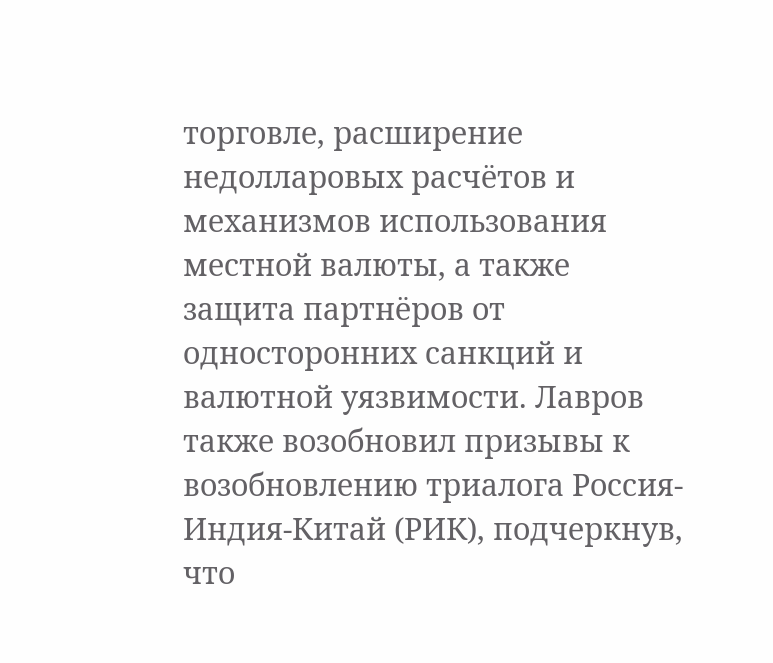торговле, расширение недолларовых расчётов и механизмов использования местной валюты, а также защита партнёров от односторонних санкций и валютной уязвимости. Лавров также возобновил призывы к возобновлению триалога Россия-Индия-Китай (РИК), подчеркнув, что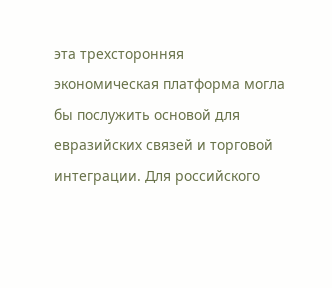эта трехсторонняя экономическая платформа могла бы послужить основой для евразийских связей и торговой интеграции. Для российского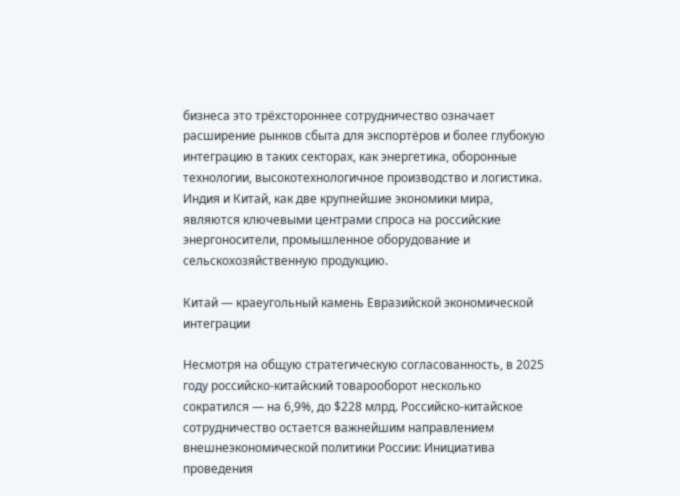бизнеса это трёхстороннее сотрудничество означает расширение рынков сбыта для экспортёров и более глубокую интеграцию в таких секторах, как энергетика, оборонные технологии, высокотехнологичное производство и логистика. Индия и Китай, как две крупнейшие экономики мира, являются ключевыми центрами спроса на российские энергоносители, промышленное оборудование и сельскохозяйственную продукцию.

Китай — краеугольный камень Евразийской экономической интеграции

Несмотря на общую стратегическую согласованность, в 2025 году российско-китайский товарооборот несколько сократился — на 6,9%, до $228 млрд. Российско-китайское сотрудничество остается важнейшим направлением внешнеэкономической политики России: Инициатива проведения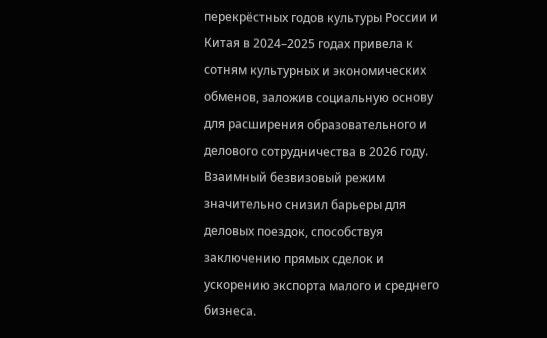перекрёстных годов культуры России и Китая в 2024–2025 годах привела к сотням культурных и экономических обменов, заложив социальную основу для расширения образовательного и делового сотрудничества в 2026 году. Взаимный безвизовый режим значительно снизил барьеры для деловых поездок, способствуя заключению прямых сделок и ускорению экспорта малого и среднего бизнеса.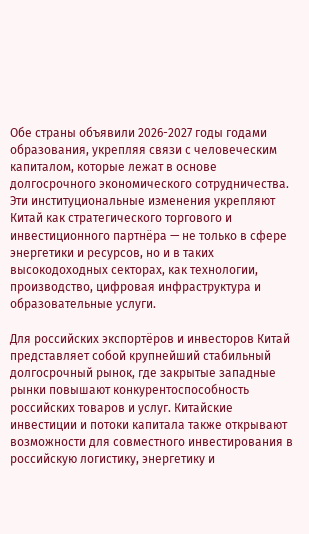Обе страны объявили 2026-2027 годы годами образования, укрепляя связи с человеческим капиталом, которые лежат в основе долгосрочного экономического сотрудничества. Эти институциональные изменения укрепляют Китай как стратегического торгового и инвестиционного партнёра — не только в сфере энергетики и ресурсов, но и в таких высокодоходных секторах, как технологии, производство, цифровая инфраструктура и образовательные услуги.

Для российских экспортёров и инвесторов Китай представляет собой крупнейший стабильный долгосрочный рынок, где закрытые западные рынки повышают конкурентоспособность российских товаров и услуг. Китайские инвестиции и потоки капитала также открывают возможности для совместного инвестирования в российскую логистику, энергетику и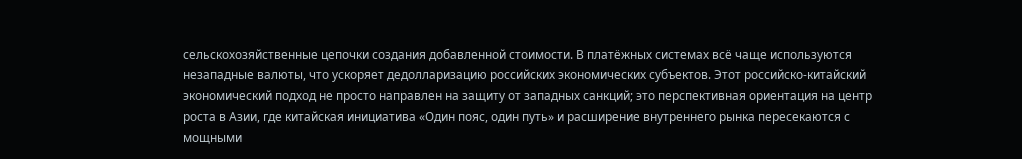сельскохозяйственные цепочки создания добавленной стоимости. В платёжных системах всё чаще используются незападные валюты, что ускоряет дедолларизацию российских экономических субъектов. Этот российско-китайский экономический подход не просто направлен на защиту от западных санкций; это перспективная ориентация на центр роста в Азии, где китайская инициатива «Один пояс, один путь» и расширение внутреннего рынка пересекаются с мощными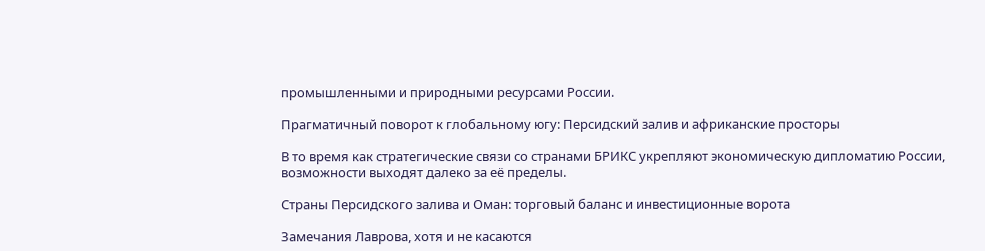промышленными и природными ресурсами России.

Прагматичный поворот к глобальному югу: Персидский залив и африканские просторы

В то время как стратегические связи со странами БРИКС укрепляют экономическую дипломатию России, возможности выходят далеко за её пределы.

Страны Персидского залива и Оман: торговый баланс и инвестиционные ворота

Замечания Лаврова, хотя и не касаются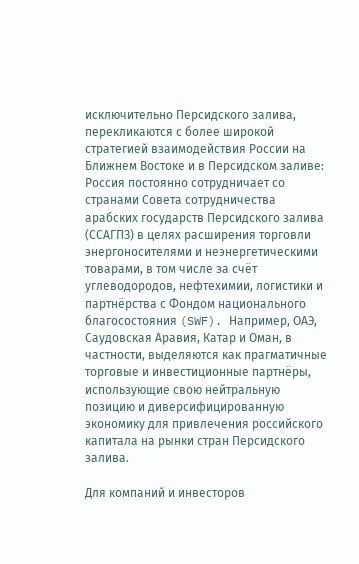исключительно Персидского залива, перекликаются с более широкой стратегией взаимодействия России на Ближнем Востоке и в Персидском заливе: Россия постоянно сотрудничает со странами Совета сотрудничества арабских государств Персидского залива (ССАГПЗ) в целях расширения торговли энергоносителями и неэнергетическими товарами, в том числе за счёт углеводородов, нефтехимии, логистики и партнёрства с Фондом национального благосостояния (SWF). Например, ОАЭ, Саудовская Аравия, Катар и Оман, в частности, выделяются как прагматичные торговые и инвестиционные партнёры, использующие свою нейтральную позицию и диверсифицированную экономику для привлечения российского капитала на рынки стран Персидского залива.

Для компаний и инвесторов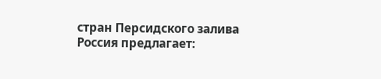стран Персидского залива Россия предлагает: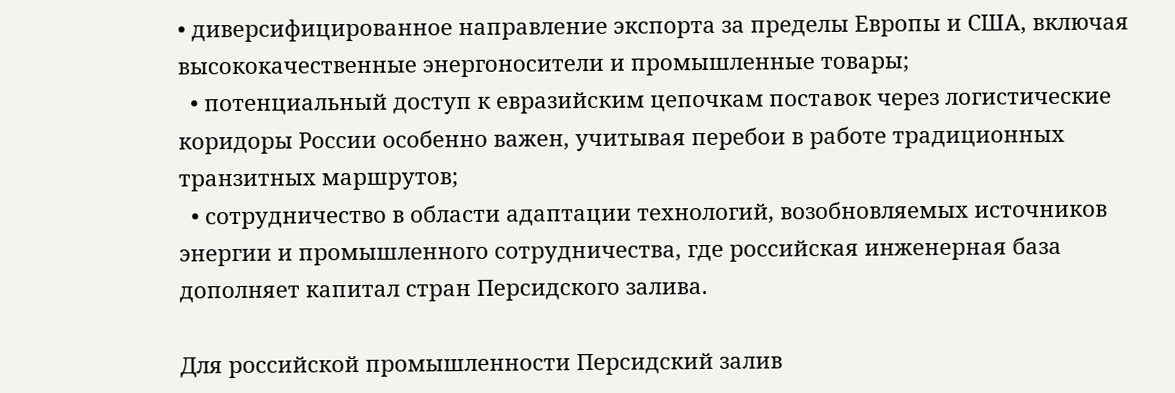• диверсифицированное направление экспорта за пределы Европы и США, включая высококачественные энергоносители и промышленные товары;
  • потенциальный доступ к евразийским цепочкам поставок через логистические коридоры России особенно важен, учитывая перебои в работе традиционных транзитных маршрутов;
  • сотрудничество в области адаптации технологий, возобновляемых источников энергии и промышленного сотрудничества, где российская инженерная база дополняет капитал стран Персидского залива.

Для российской промышленности Персидский залив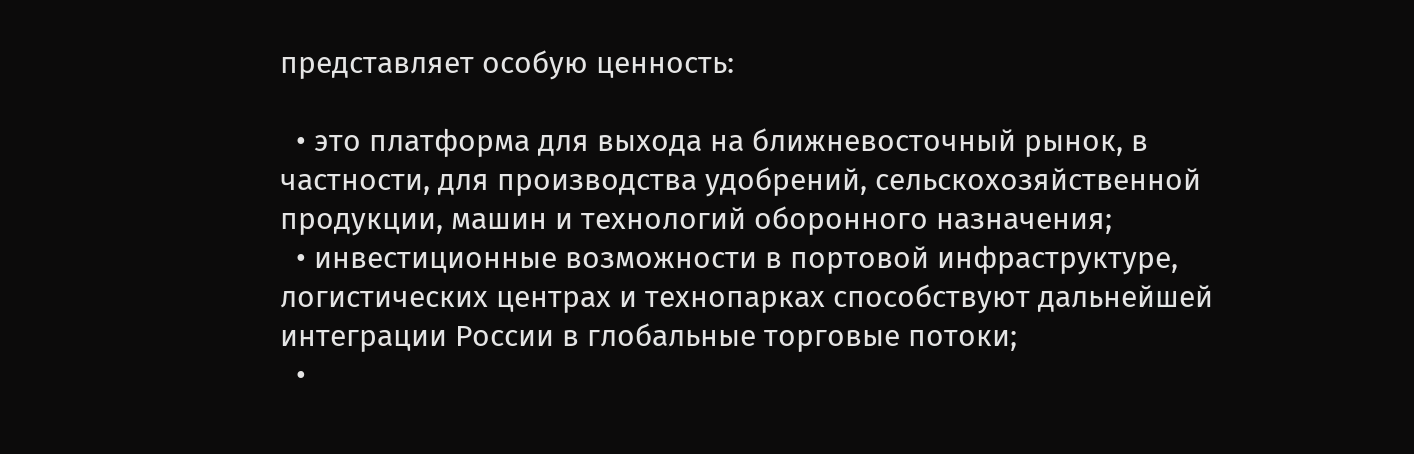представляет особую ценность:

  • это платформа для выхода на ближневосточный рынок, в частности, для производства удобрений, сельскохозяйственной продукции, машин и технологий оборонного назначения;
  • инвестиционные возможности в портовой инфраструктуре, логистических центрах и технопарках способствуют дальнейшей интеграции России в глобальные торговые потоки;
  •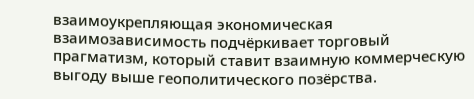взаимоукрепляющая экономическая взаимозависимость подчёркивает торговый прагматизм, который ставит взаимную коммерческую выгоду выше геополитического позёрства.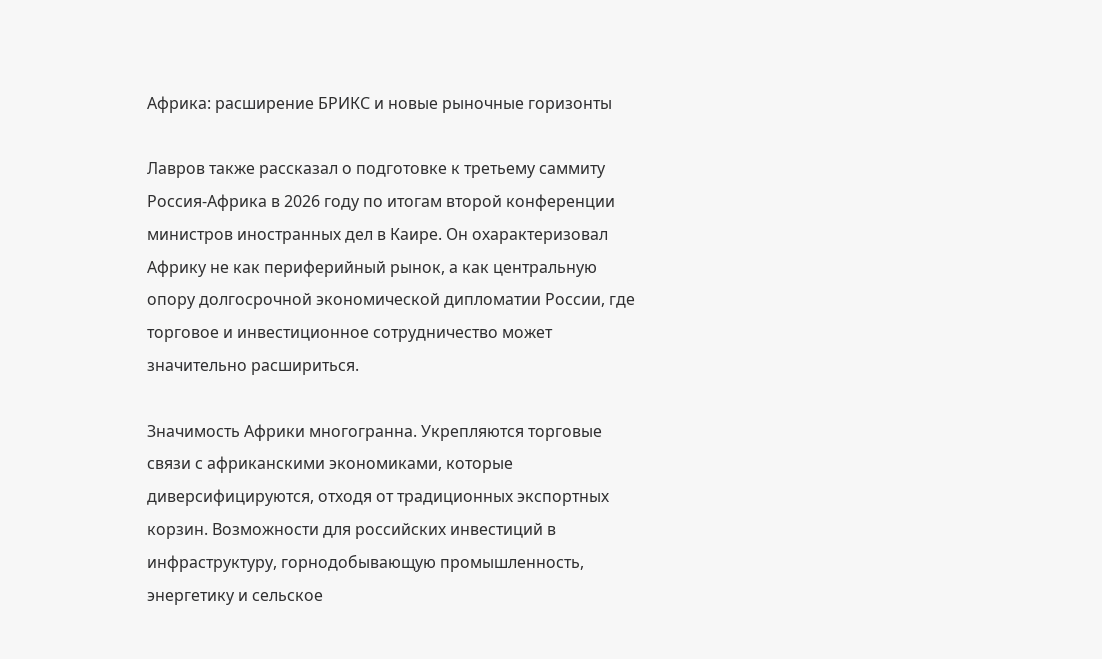Африка: расширение БРИКС и новые рыночные горизонты

Лавров также рассказал о подготовке к третьему саммиту Россия-Африка в 2026 году по итогам второй конференции министров иностранных дел в Каире. Он охарактеризовал Африку не как периферийный рынок, а как центральную опору долгосрочной экономической дипломатии России, где торговое и инвестиционное сотрудничество может значительно расшириться.

Значимость Африки многогранна. Укрепляются торговые связи с африканскими экономиками, которые диверсифицируются, отходя от традиционных экспортных корзин. Возможности для российских инвестиций в инфраструктуру, горнодобывающую промышленность, энергетику и сельское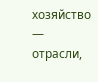хозяйство — отрасли,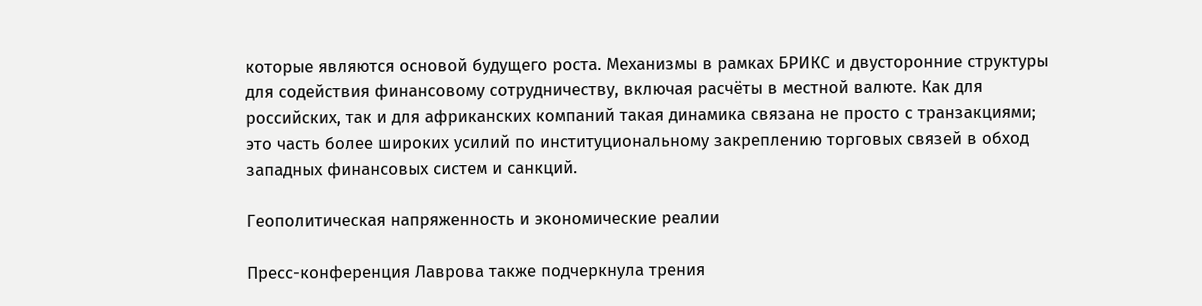которые являются основой будущего роста. Механизмы в рамках БРИКС и двусторонние структуры для содействия финансовому сотрудничеству, включая расчёты в местной валюте. Как для российских, так и для африканских компаний такая динамика связана не просто с транзакциями; это часть более широких усилий по институциональному закреплению торговых связей в обход западных финансовых систем и санкций.

Геополитическая напряженность и экономические реалии

Пресс-конференция Лаврова также подчеркнула трения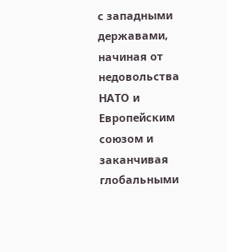с западными державами, начиная от недовольства НАТО и Европейским союзом и заканчивая глобальными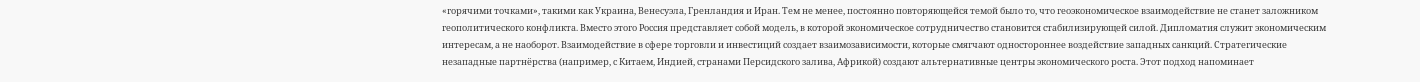«горячими точками», такими как Украина, Венесуэла, Гренландия и Иран. Тем не менее, постоянно повторяющейся темой было то, что геоэкономическое взаимодействие не станет заложником геополитического конфликта. Вместо этого Россия представляет собой модель, в которой экономическое сотрудничество становится стабилизирующей силой. Дипломатия служит экономическим интересам, а не наоборот. Взаимодействие в сфере торговли и инвестиций создает взаимозависимости, которые смягчают одностороннее воздействие западных санкций. Стратегические незападные партнёрства (например, с Китаем, Индией, странами Персидского залива, Африкой) создают альтернативные центры экономического роста. Этот подход напоминает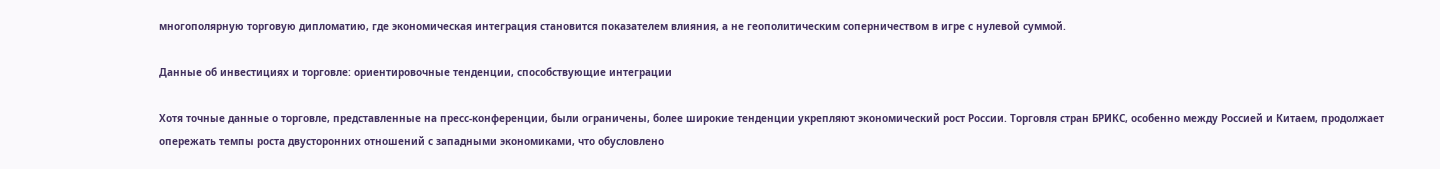многополярную торговую дипломатию, где экономическая интеграция становится показателем влияния, а не геополитическим соперничеством в игре с нулевой суммой.

Данные об инвестициях и торговле: ориентировочные тенденции, способствующие интеграции

Хотя точные данные о торговле, представленные на пресс-конференции, были ограничены, более широкие тенденции укрепляют экономический рост России. Торговля стран БРИКС, особенно между Россией и Китаем, продолжает опережать темпы роста двусторонних отношений с западными экономиками, что обусловлено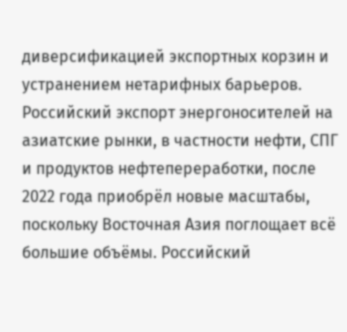диверсификацией экспортных корзин и устранением нетарифных барьеров. Российский экспорт энергоносителей на азиатские рынки, в частности нефти, СПГ и продуктов нефтепереработки, после 2022 года приобрёл новые масштабы, поскольку Восточная Азия поглощает всё большие объёмы. Российский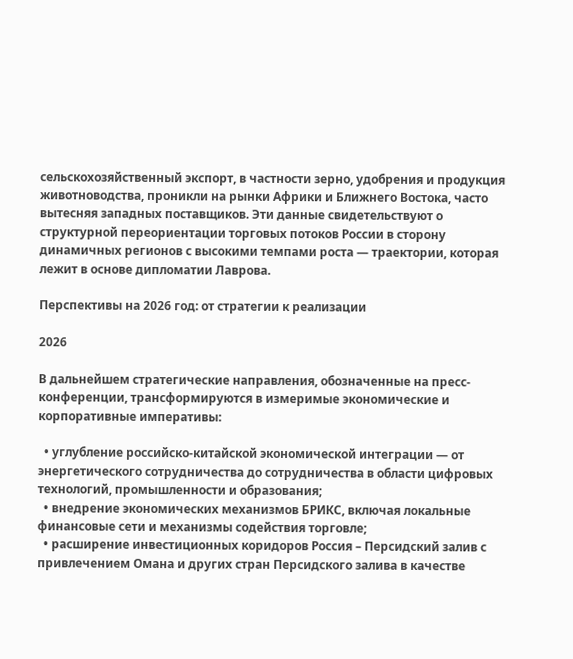сельскохозяйственный экспорт, в частности зерно, удобрения и продукция животноводства, проникли на рынки Африки и Ближнего Востока, часто вытесняя западных поставщиков. Эти данные свидетельствуют о структурной переориентации торговых потоков России в сторону динамичных регионов с высокими темпами роста — траектории, которая лежит в основе дипломатии Лаврова.

Перспективы на 2026 год: от стратегии к реализации

2026

В дальнейшем стратегические направления, обозначенные на пресс-конференции, трансформируются в измеримые экономические и корпоративные императивы:

  • углубление российско-китайской экономической интеграции — от энергетического сотрудничества до сотрудничества в области цифровых технологий, промышленности и образования;
  • внедрение экономических механизмов БРИКС, включая локальные финансовые сети и механизмы содействия торговле;
  • расширение инвестиционных коридоров Россия – Персидский залив с привлечением Омана и других стран Персидского залива в качестве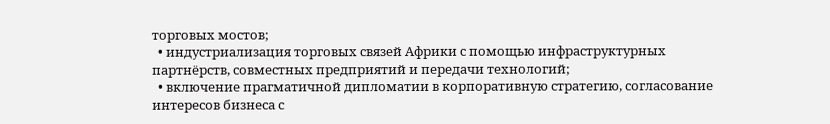торговых мостов;
  • индустриализация торговых связей Африки с помощью инфраструктурных партнёрств, совместных предприятий и передачи технологий;
  • включение прагматичной дипломатии в корпоративную стратегию, согласование интересов бизнеса с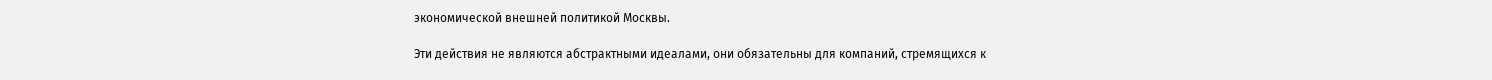экономической внешней политикой Москвы.

Эти действия не являются абстрактными идеалами, они обязательны для компаний, стремящихся к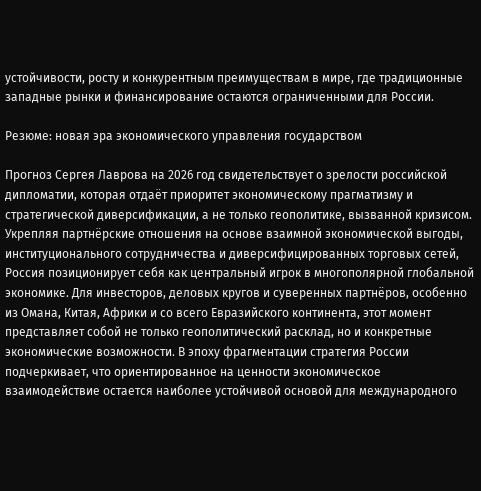устойчивости, росту и конкурентным преимуществам в мире, где традиционные западные рынки и финансирование остаются ограниченными для России.

Резюме: новая эра экономического управления государством

Прогноз Сергея Лаврова на 2026 год свидетельствует о зрелости российской дипломатии, которая отдаёт приоритет экономическому прагматизму и стратегической диверсификации, а не только геополитике, вызванной кризисом. Укрепляя партнёрские отношения на основе взаимной экономической выгоды, институционального сотрудничества и диверсифицированных торговых сетей, Россия позиционирует себя как центральный игрок в многополярной глобальной экономике. Для инвесторов, деловых кругов и суверенных партнёров, особенно из Омана, Китая, Африки и со всего Евразийского континента, этот момент представляет собой не только геополитический расклад, но и конкретные экономические возможности. В эпоху фрагментации стратегия России подчеркивает, что ориентированное на ценности экономическое взаимодействие остается наиболее устойчивой основой для международного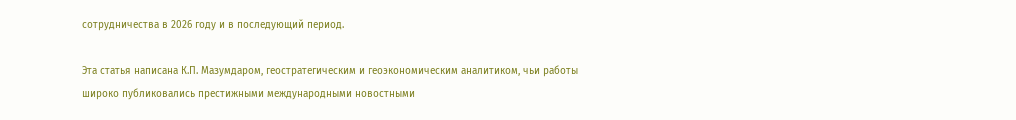сотрудничества в 2026 году и в последующий период.

Эта статья написана К.П. Мазумдаром, геостратегическим и геоэкономическим аналитиком, чьи работы широко публиковались престижными международными новостными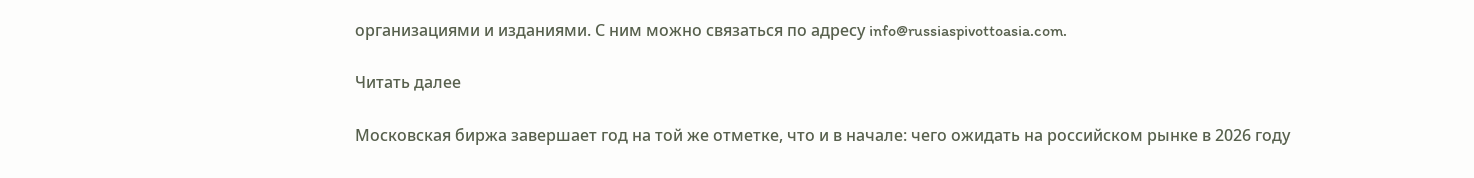организациями и изданиями. С ним можно связаться по адресу info@russiaspivottoasia.com.

Читать далее

Московская биржа завершает год на той же отметке, что и в начале: чего ожидать на российском рынке в 2026 году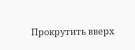Прокрутить вверх